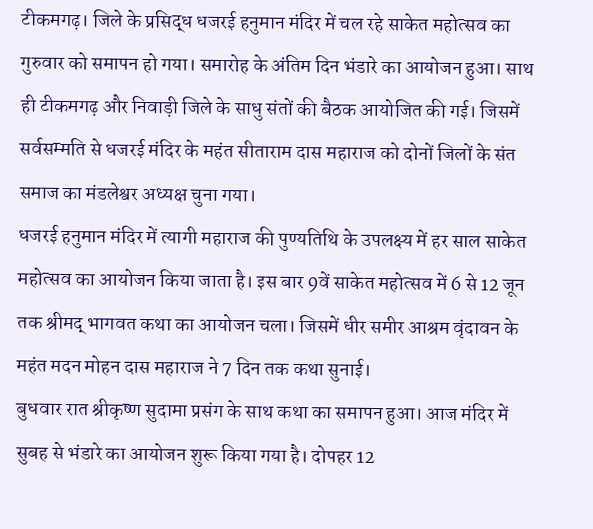टीकमगढ़। जिले के प्रसिद्ध धजरई हनुमान मंदिर में चल रहे साकेत महोत्सव का गुरुवार को समापन हो गया। समारोह के अंतिम दिन भंडारे का आयोजन हुआ। साथ ही टीकमगढ़ और निवाड़ी जिले के साधु संतों की बैठक आयोजित की गई। जिसमें सर्वसम्मति से धजरई मंदिर के महंत सीताराम दास महाराज को दोनों जिलों के संत समाज का मंडलेश्वर अध्यक्ष चुना गया।
धजरई हनुमान मंदिर में त्यागी महाराज की पुण्यतिथि के उपलक्ष्य में हर साल साकेत महोत्सव का आयोजन किया जाता है। इस बार 9वें साकेत महोत्सव में 6 से 12 जून तक श्रीमद् भागवत कथा का आयोजन चला। जिसमें धीर समीर आश्रम वृंदावन के महंत मदन मोहन दास महाराज ने 7 दिन तक कथा सुनाई।
बुधवार रात श्रीकृष्ण सुदामा प्रसंग के साथ कथा का समापन हुआ। आज मंदिर में सुबह से भंडारे का आयोजन शुरू किया गया है। दोपहर 12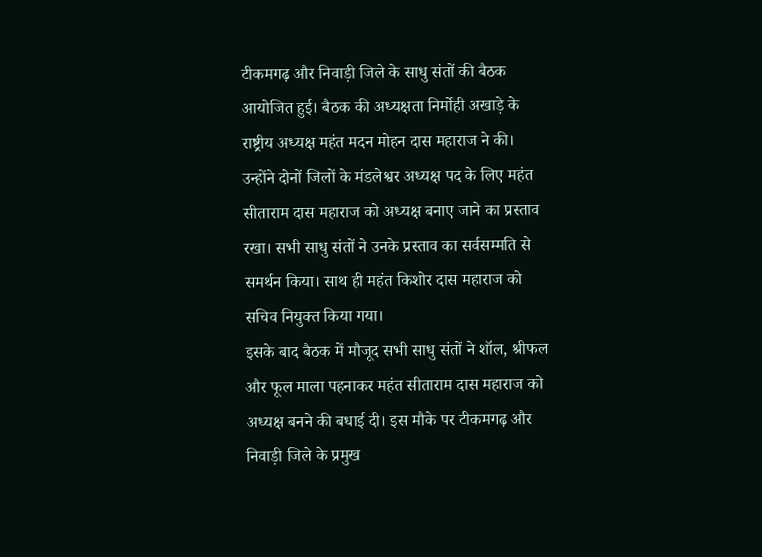टीकमगढ़ और निवाड़ी जिले के साधु संतों की बैठक आयोजित हुई। बैठक की अध्यक्षता निर्मोही अखाड़े के राष्ट्रीय अध्यक्ष महंत मदन मोहन दास महाराज ने की।
उन्होंने दोनों जिलों के मंडलेश्वर अध्यक्ष पद के लिए महंत सीताराम दास महाराज को अध्यक्ष बनाए जाने का प्रस्ताव रखा। सभी साधु संतों ने उनके प्रस्ताव का सर्वसम्मति से समर्थन किया। साथ ही महंत किशोर दास महाराज को सचिव नियुक्त किया गया।
इसके बाद बैठक में मौजूद सभी साधु संतों ने शॉल, श्रीफल और फूल माला पहनाकर महंत सीताराम दास महाराज को अध्यक्ष बनने की बधाई दी। इस मौके पर टीकमगढ़ और निवाड़ी जिले के प्रमुख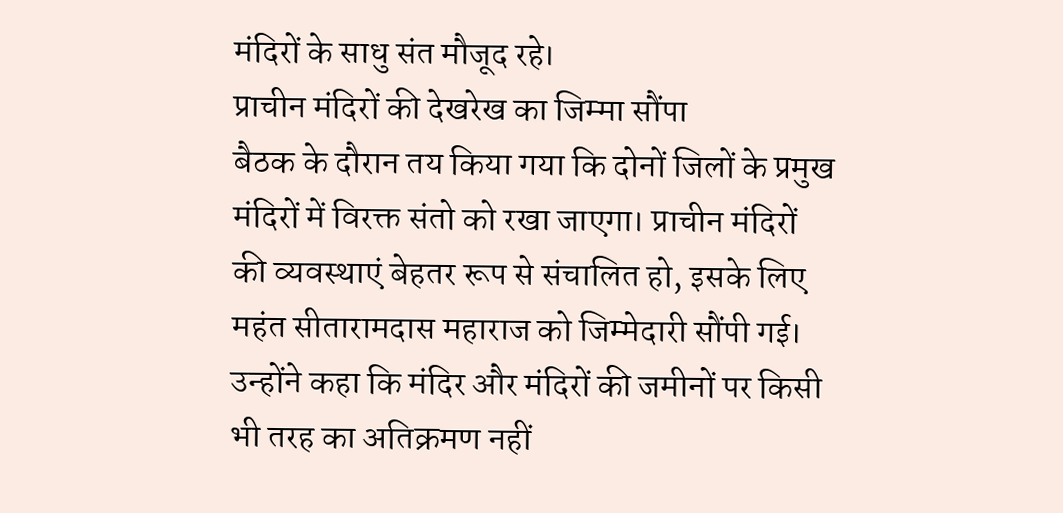मंदिरों के साधु संत मौजूद रहे।
प्राचीन मंदिरों की देखरेख का जिम्मा सौंपा
बैठक के दौरान तय किया गया कि दोनों जिलों के प्रमुख मंदिरों में विरक्त संतो को रखा जाएगा। प्राचीन मंदिरों की व्यवस्थाएं बेहतर रूप से संचालित हो, इसके लिए महंत सीतारामदास महाराज को जिम्मेदारी सौंपी गई। उन्होंने कहा कि मंदिर और मंदिरों की जमीनों पर किसी भी तरह का अतिक्रमण नहीं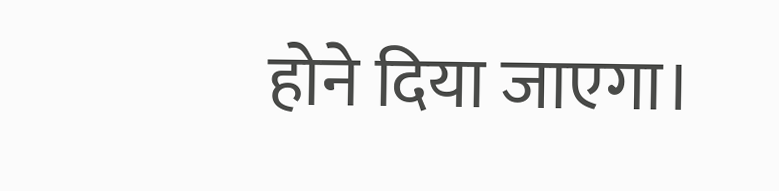होने दिया जाएगा।